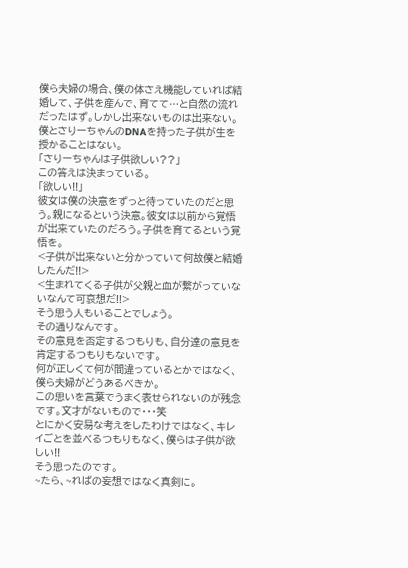僕ら夫婦の場合、僕の体さえ機能していれば結婚して、子供を産んで、育てて…と自然の流れだったはず。しかし出来ないものは出来ない。
僕とさりーちゃんのDNAを持った子供が生を授かることはない。
「さりーちゃんは子供欲しい??」
この答えは決まっている。
「欲しい!!」
彼女は僕の決意をずっと待っていたのだと思う。親になるという決意。彼女は以前から覚悟が出来ていたのだろう。子供を育てるという覚悟を。
<子供が出来ないと分かっていて何故僕と結婚したんだ!!>
<生まれてくる子供が父親と血が繋がっていないなんて可哀想だ!!>
そう思う人もいることでしょう。
その通りなんです。
その意見を否定するつもりも、自分達の意見を肯定するつもりもないです。
何が正しくて何が間違っているとかではなく、僕ら夫婦がどうあるべきか。
この思いを言葉でうまく表せられないのが残念です。文才がないもので・・・笑
とにかく安易な考えをしたわけではなく、キレイごとを並べるつもりもなく、僕らは子供が欲しい!!
そう思ったのです。
~たら、~ればの妄想ではなく真剣に。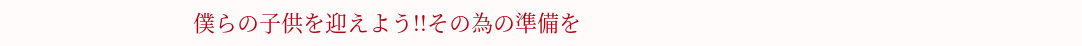僕らの子供を迎えよう!!その為の準備を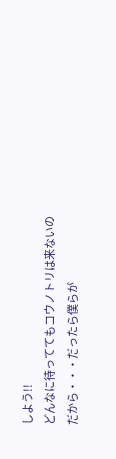しよう!!
どんなに待っててもコウノトリは来ないのだから・・・だったら僕らが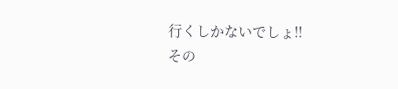行くしかないでしょ!!
その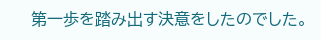第一歩を踏み出す決意をしたのでした。